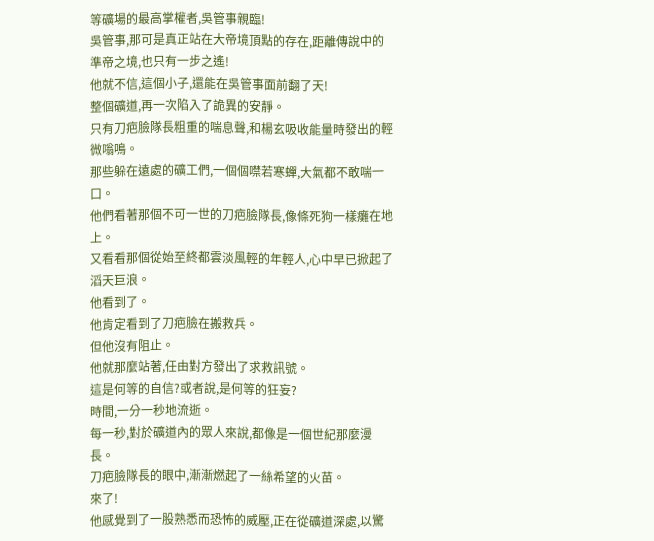等礦場的最高掌權者,吳管事親臨!
吳管事,那可是真正站在大帝境頂點的存在,距離傳說中的準帝之境,也只有一步之遙!
他就不信,這個小子,還能在吳管事面前翻了天!
整個礦道,再一次陷入了詭異的安靜。
只有刀疤臉隊長粗重的喘息聲,和楊玄吸收能量時發出的輕微嗡鳴。
那些躲在遠處的礦工們,一個個噤若寒蟬,大氣都不敢喘一口。
他們看著那個不可一世的刀疤臉隊長,像條死狗一樣癱在地上。
又看看那個從始至終都雲淡風輕的年輕人,心中早已掀起了滔天巨浪。
他看到了。
他肯定看到了刀疤臉在搬救兵。
但他沒有阻止。
他就那麼站著,任由對方發出了求救訊號。
這是何等的自信?或者說,是何等的狂妄?
時間,一分一秒地流逝。
每一秒,對於礦道內的眾人來說,都像是一個世紀那麼漫長。
刀疤臉隊長的眼中,漸漸燃起了一絲希望的火苗。
來了!
他感覺到了一股熟悉而恐怖的威壓,正在從礦道深處,以驚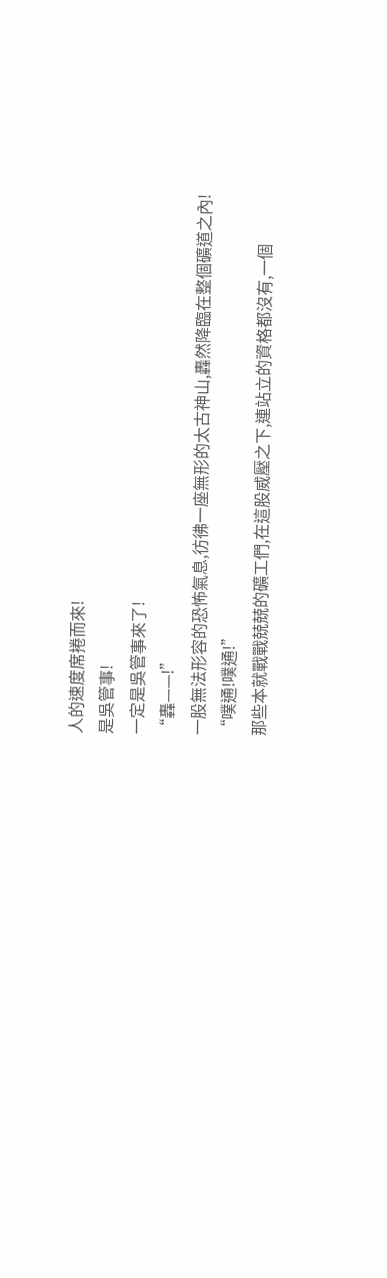人的速度席捲而來!
是吳管事!
一定是吳管事來了!
“轟——!”
一股無法形容的恐怖氣息,彷彿一座無形的太古神山,轟然降臨在整個礦道之內!
“噗通!噗通!”
那些本就戰戰兢兢的礦工們,在這股威壓之下,連站立的資格都沒有,一個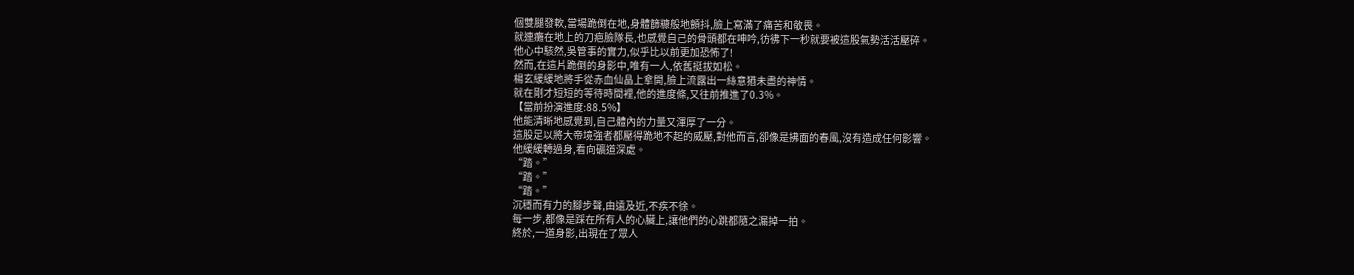個雙腿發軟,當場跪倒在地,身體篩糠般地顫抖,臉上寫滿了痛苦和敬畏。
就連癱在地上的刀疤臉隊長,也感覺自己的骨頭都在呻吟,彷彿下一秒就要被這股氣勢活活壓碎。
他心中駭然,吳管事的實力,似乎比以前更加恐怖了!
然而,在這片跪倒的身影中,唯有一人,依舊挺拔如松。
楊玄緩緩地將手從赤血仙晶上拿開,臉上流露出一絲意猶未盡的神情。
就在剛才短短的等待時間裡,他的進度條,又往前推進了0.3%。
【當前扮演進度:88.5%】
他能清晰地感覺到,自己體內的力量又渾厚了一分。
這股足以將大帝境強者都壓得跪地不起的威壓,對他而言,卻像是拂面的春風,沒有造成任何影響。
他緩緩轉過身,看向礦道深處。
“踏。”
“踏。”
“踏。”
沉穩而有力的腳步聲,由遠及近,不疾不徐。
每一步,都像是踩在所有人的心臟上,讓他們的心跳都隨之漏掉一拍。
終於,一道身影,出現在了眾人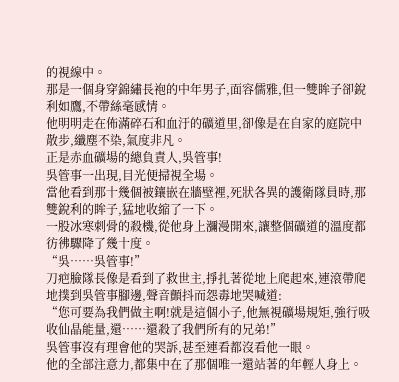的視線中。
那是一個身穿錦繡長袍的中年男子,面容儒雅,但一雙眸子卻銳利如鷹,不帶絲毫感情。
他明明走在佈滿碎石和血汙的礦道里,卻像是在自家的庭院中散步,纖塵不染,氣度非凡。
正是赤血礦場的總負責人,吳管事!
吳管事一出現,目光便掃視全場。
當他看到那十幾個被鑲嵌在牆壁裡,死狀各異的護衛隊員時,那雙銳利的眸子,猛地收縮了一下。
一股冰寒刺骨的殺機,從他身上瀰漫開來,讓整個礦道的溫度都彷彿驟降了幾十度。
“吳……吳管事!”
刀疤臉隊長像是看到了救世主,掙扎著從地上爬起來,連滾帶爬地撲到吳管事腳邊,聲音顫抖而怨毒地哭喊道:
“您可要為我們做主啊!就是這個小子,他無視礦場規矩,強行吸收仙晶能量,還……還殺了我們所有的兄弟!”
吳管事沒有理會他的哭訴,甚至連看都沒看他一眼。
他的全部注意力,都集中在了那個唯一還站著的年輕人身上。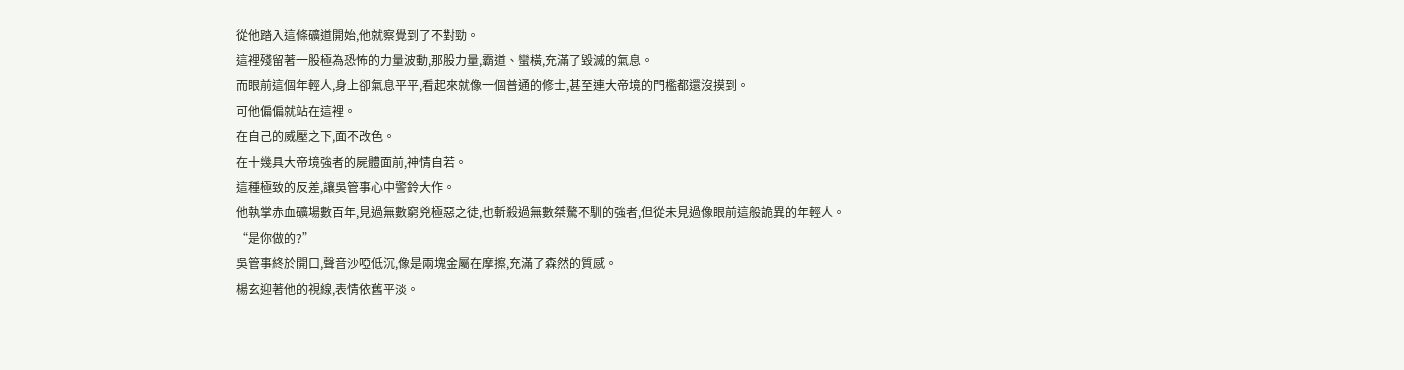從他踏入這條礦道開始,他就察覺到了不對勁。
這裡殘留著一股極為恐怖的力量波動,那股力量,霸道、蠻橫,充滿了毀滅的氣息。
而眼前這個年輕人,身上卻氣息平平,看起來就像一個普通的修士,甚至連大帝境的門檻都還沒摸到。
可他偏偏就站在這裡。
在自己的威壓之下,面不改色。
在十幾具大帝境強者的屍體面前,神情自若。
這種極致的反差,讓吳管事心中警鈴大作。
他執掌赤血礦場數百年,見過無數窮兇極惡之徒,也斬殺過無數桀驁不馴的強者,但從未見過像眼前這般詭異的年輕人。
“是你做的?”
吳管事終於開口,聲音沙啞低沉,像是兩塊金屬在摩擦,充滿了森然的質感。
楊玄迎著他的視線,表情依舊平淡。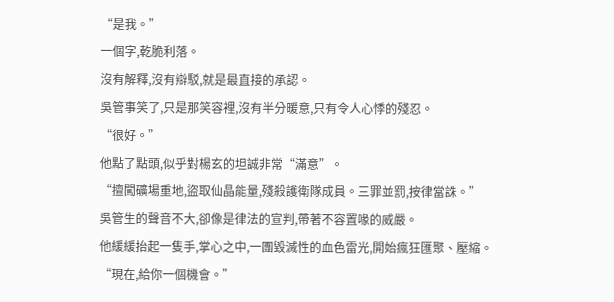“是我。”
一個字,乾脆利落。
沒有解釋,沒有辯駁,就是最直接的承認。
吳管事笑了,只是那笑容裡,沒有半分暖意,只有令人心悸的殘忍。
“很好。”
他點了點頭,似乎對楊玄的坦誠非常“滿意”。
“擅闖礦場重地,盜取仙晶能量,殘殺護衛隊成員。三罪並罰,按律當誅。”
吳管生的聲音不大,卻像是律法的宣判,帶著不容置喙的威嚴。
他緩緩抬起一隻手,掌心之中,一團毀滅性的血色雷光,開始瘋狂匯聚、壓縮。
“現在,給你一個機會。”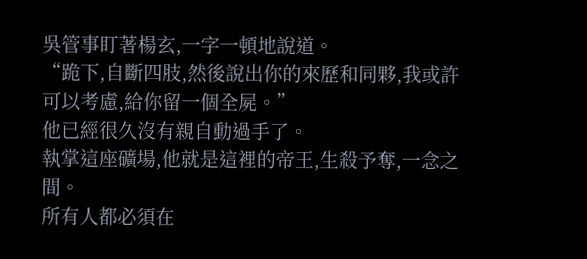吳管事盯著楊玄,一字一頓地說道。
“跪下,自斷四肢,然後說出你的來歷和同夥,我或許可以考慮,給你留一個全屍。”
他已經很久沒有親自動過手了。
執掌這座礦場,他就是這裡的帝王,生殺予奪,一念之間。
所有人都必須在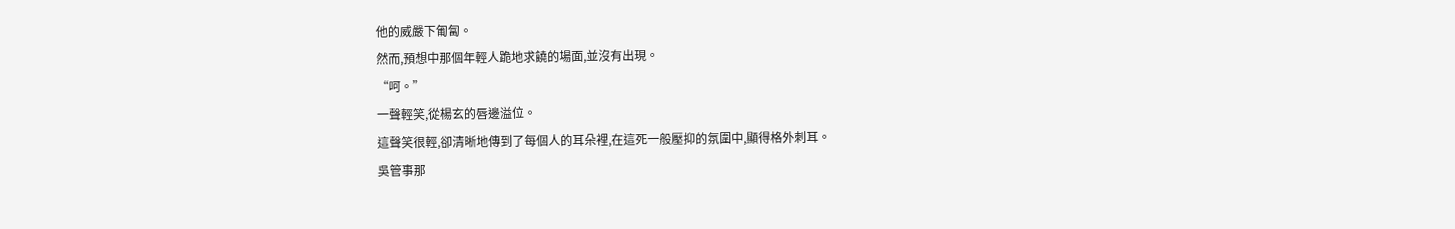他的威嚴下匍匐。
然而,預想中那個年輕人跪地求饒的場面,並沒有出現。
“呵。”
一聲輕笑,從楊玄的唇邊溢位。
這聲笑很輕,卻清晰地傳到了每個人的耳朵裡,在這死一般壓抑的氛圍中,顯得格外刺耳。
吳管事那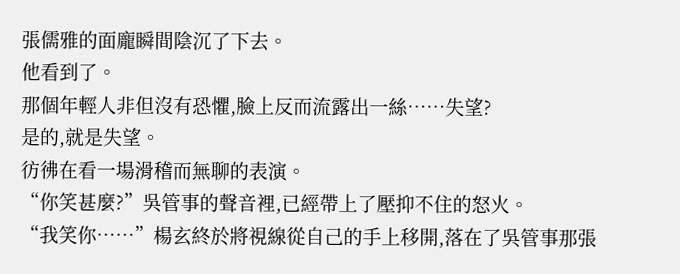張儒雅的面龐瞬間陰沉了下去。
他看到了。
那個年輕人非但沒有恐懼,臉上反而流露出一絲……失望?
是的,就是失望。
彷彿在看一場滑稽而無聊的表演。
“你笑甚麼?”吳管事的聲音裡,已經帶上了壓抑不住的怒火。
“我笑你……”楊玄終於將視線從自己的手上移開,落在了吳管事那張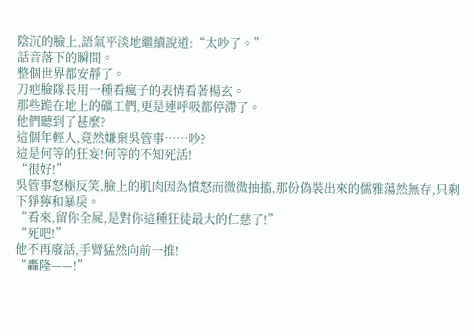陰沉的臉上,語氣平淡地繼續說道:“太吵了。”
話音落下的瞬間。
整個世界都安靜了。
刀疤臉隊長用一種看瘋子的表情看著楊玄。
那些跪在地上的礦工們,更是連呼吸都停滯了。
他們聽到了甚麼?
這個年輕人,竟然嫌棄吳管事……吵?
這是何等的狂妄!何等的不知死活!
“很好!”
吳管事怒極反笑,臉上的肌肉因為憤怒而微微抽搐,那份偽裝出來的儒雅蕩然無存,只剩下猙獰和暴戾。
“看來,留你全屍,是對你這種狂徒最大的仁慈了!”
“死吧!”
他不再廢話,手臂猛然向前一推!
“轟隆——!”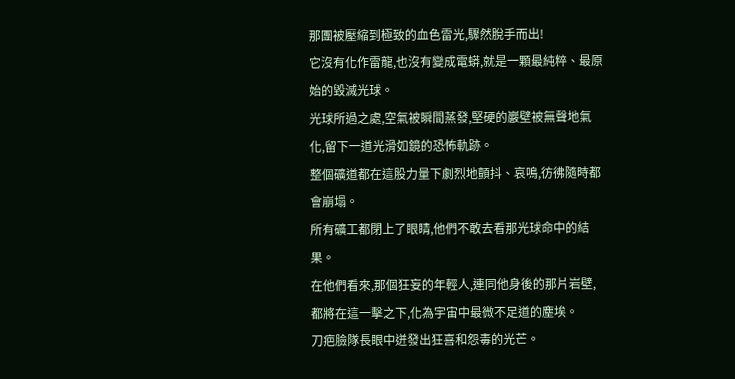那團被壓縮到極致的血色雷光,驟然脫手而出!
它沒有化作雷龍,也沒有變成電蟒,就是一顆最純粹、最原始的毀滅光球。
光球所過之處,空氣被瞬間蒸發,堅硬的巖壁被無聲地氣化,留下一道光滑如鏡的恐怖軌跡。
整個礦道都在這股力量下劇烈地顫抖、哀鳴,彷彿隨時都會崩塌。
所有礦工都閉上了眼睛,他們不敢去看那光球命中的結果。
在他們看來,那個狂妄的年輕人,連同他身後的那片岩壁,都將在這一擊之下,化為宇宙中最微不足道的塵埃。
刀疤臉隊長眼中迸發出狂喜和怨毒的光芒。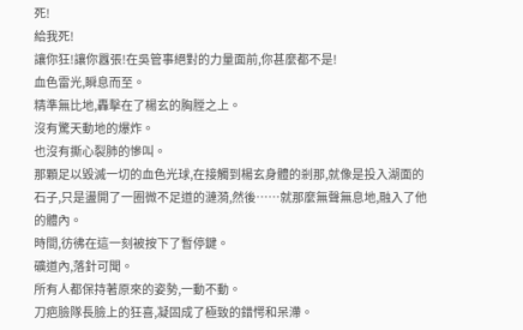死!
給我死!
讓你狂!讓你囂張!在吳管事絕對的力量面前,你甚麼都不是!
血色雷光,瞬息而至。
精準無比地,轟擊在了楊玄的胸膛之上。
沒有驚天動地的爆炸。
也沒有撕心裂肺的慘叫。
那顆足以毀滅一切的血色光球,在接觸到楊玄身體的剎那,就像是投入湖面的石子,只是盪開了一圈微不足道的漣漪,然後……就那麼無聲無息地,融入了他的體內。
時間,彷彿在這一刻被按下了暫停鍵。
礦道內,落針可聞。
所有人都保持著原來的姿勢,一動不動。
刀疤臉隊長臉上的狂喜,凝固成了極致的錯愕和呆滯。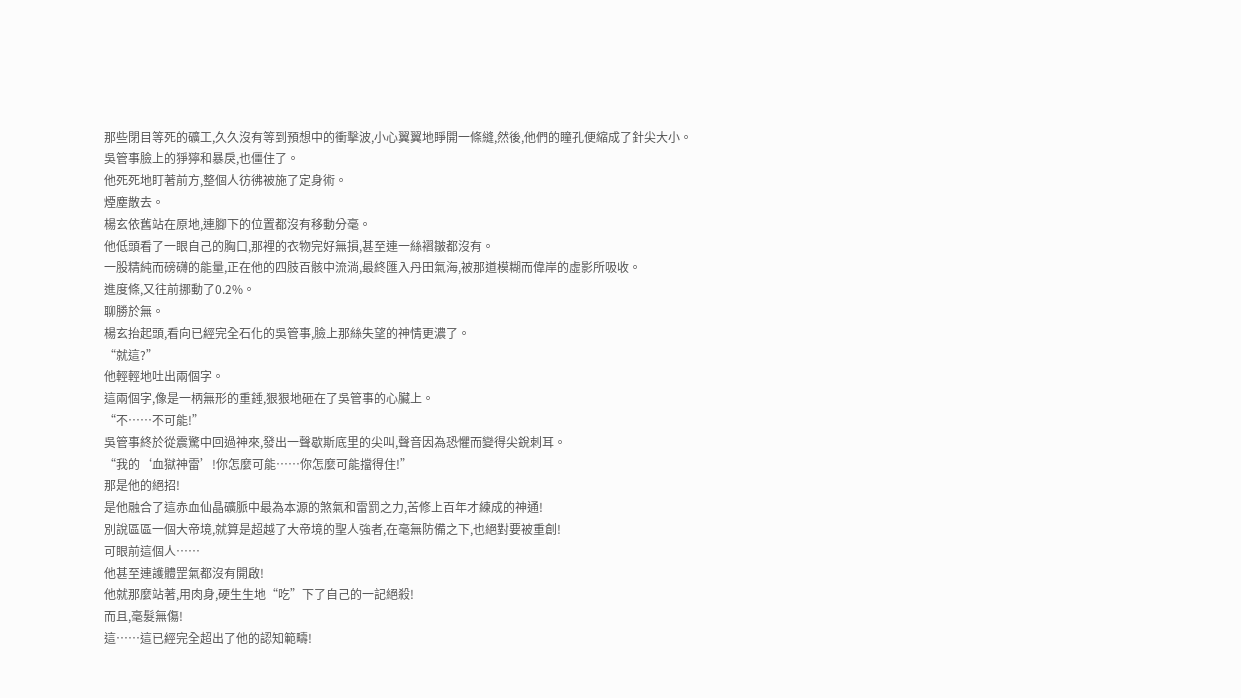那些閉目等死的礦工,久久沒有等到預想中的衝擊波,小心翼翼地睜開一條縫,然後,他們的瞳孔便縮成了針尖大小。
吳管事臉上的猙獰和暴戾,也僵住了。
他死死地盯著前方,整個人彷彿被施了定身術。
煙塵散去。
楊玄依舊站在原地,連腳下的位置都沒有移動分毫。
他低頭看了一眼自己的胸口,那裡的衣物完好無損,甚至連一絲褶皺都沒有。
一股精純而磅礴的能量,正在他的四肢百骸中流淌,最終匯入丹田氣海,被那道模糊而偉岸的虛影所吸收。
進度條,又往前挪動了0.2%。
聊勝於無。
楊玄抬起頭,看向已經完全石化的吳管事,臉上那絲失望的神情更濃了。
“就這?”
他輕輕地吐出兩個字。
這兩個字,像是一柄無形的重錘,狠狠地砸在了吳管事的心臟上。
“不……不可能!”
吳管事終於從震驚中回過神來,發出一聲歇斯底里的尖叫,聲音因為恐懼而變得尖銳刺耳。
“我的‘血獄神雷’!你怎麼可能……你怎麼可能擋得住!”
那是他的絕招!
是他融合了這赤血仙晶礦脈中最為本源的煞氣和雷罰之力,苦修上百年才練成的神通!
別說區區一個大帝境,就算是超越了大帝境的聖人強者,在毫無防備之下,也絕對要被重創!
可眼前這個人……
他甚至連護體罡氣都沒有開啟!
他就那麼站著,用肉身,硬生生地“吃”下了自己的一記絕殺!
而且,毫髮無傷!
這……這已經完全超出了他的認知範疇!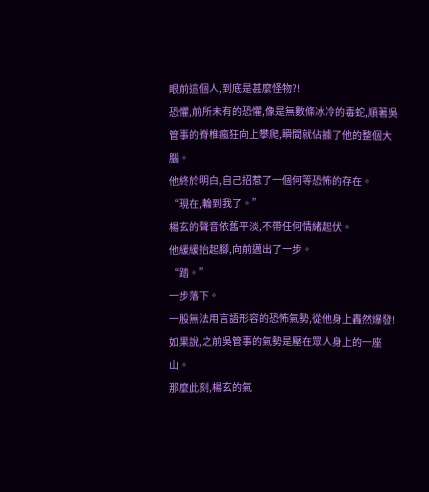眼前這個人,到底是甚麼怪物?!
恐懼,前所未有的恐懼,像是無數條冰冷的毒蛇,順著吳管事的脊椎瘋狂向上攀爬,瞬間就佔據了他的整個大腦。
他終於明白,自己招惹了一個何等恐怖的存在。
“現在,輪到我了。”
楊玄的聲音依舊平淡,不帶任何情緒起伏。
他緩緩抬起腳,向前邁出了一步。
“踏。”
一步落下。
一股無法用言語形容的恐怖氣勢,從他身上轟然爆發!
如果說,之前吳管事的氣勢是壓在眾人身上的一座山。
那麼此刻,楊玄的氣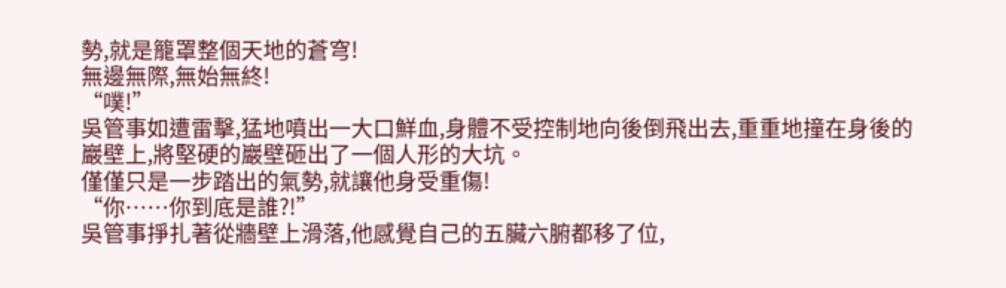勢,就是籠罩整個天地的蒼穹!
無邊無際,無始無終!
“噗!”
吳管事如遭雷擊,猛地噴出一大口鮮血,身體不受控制地向後倒飛出去,重重地撞在身後的巖壁上,將堅硬的巖壁砸出了一個人形的大坑。
僅僅只是一步踏出的氣勢,就讓他身受重傷!
“你……你到底是誰?!”
吳管事掙扎著從牆壁上滑落,他感覺自己的五臟六腑都移了位,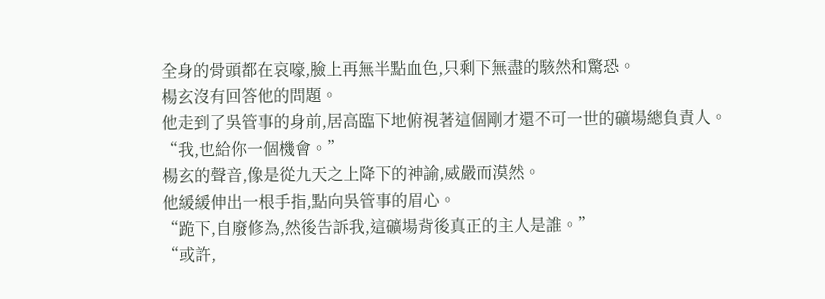全身的骨頭都在哀嚎,臉上再無半點血色,只剩下無盡的駭然和驚恐。
楊玄沒有回答他的問題。
他走到了吳管事的身前,居高臨下地俯視著這個剛才還不可一世的礦場總負責人。
“我,也給你一個機會。”
楊玄的聲音,像是從九天之上降下的神諭,威嚴而漠然。
他緩緩伸出一根手指,點向吳管事的眉心。
“跪下,自廢修為,然後告訴我,這礦場背後真正的主人是誰。”
“或許,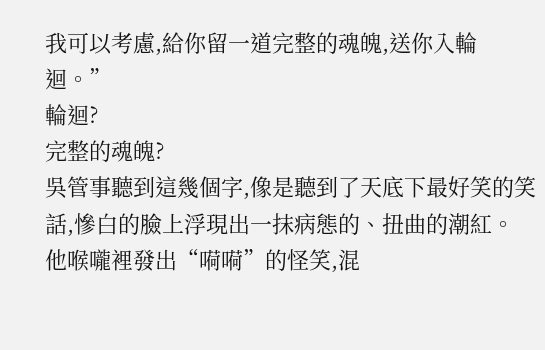我可以考慮,給你留一道完整的魂魄,送你入輪迴。”
輪迴?
完整的魂魄?
吳管事聽到這幾個字,像是聽到了天底下最好笑的笑話,慘白的臉上浮現出一抹病態的、扭曲的潮紅。
他喉嚨裡發出“嗬嗬”的怪笑,混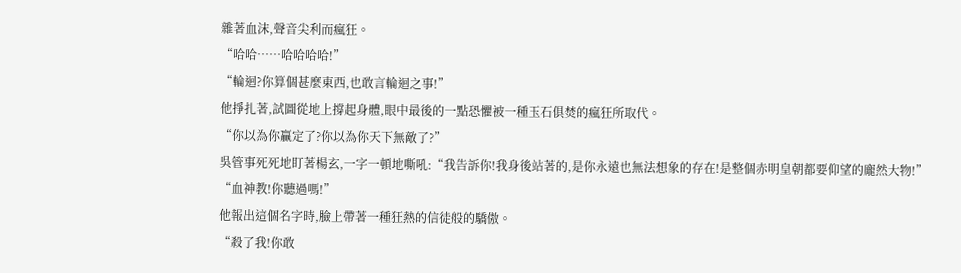雜著血沫,聲音尖利而瘋狂。
“哈哈……哈哈哈哈!”
“輪迴?你算個甚麼東西,也敢言輪迴之事!”
他掙扎著,試圖從地上撐起身體,眼中最後的一點恐懼被一種玉石俱焚的瘋狂所取代。
“你以為你贏定了?你以為你天下無敵了?”
吳管事死死地盯著楊玄,一字一頓地嘶吼:“我告訴你!我身後站著的,是你永遠也無法想象的存在!是整個赤明皇朝都要仰望的龐然大物!”
“血神教!你聽過嗎!”
他報出這個名字時,臉上帶著一種狂熱的信徒般的驕傲。
“殺了我!你敢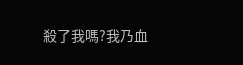殺了我嗎?我乃血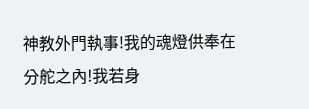神教外門執事!我的魂燈供奉在分舵之內!我若身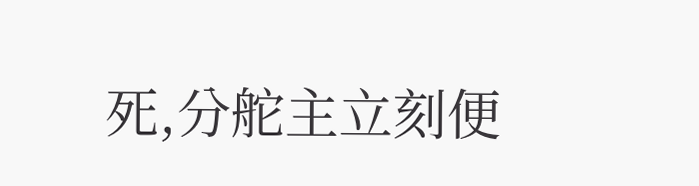死,分舵主立刻便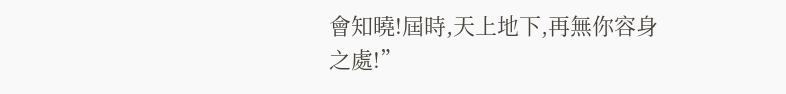會知曉!屆時,天上地下,再無你容身之處!”